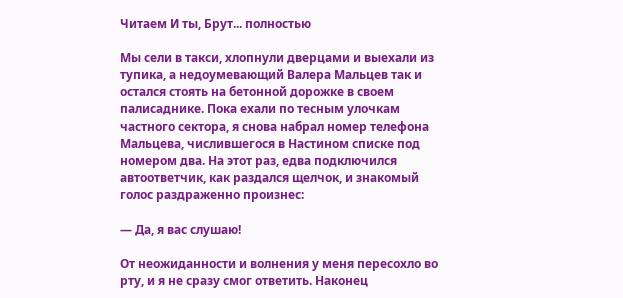Читаем И ты, Брут... полностью

Мы сели в такси, хлопнули дверцами и выехали из тупика, а недоумевающий Валера Мальцев так и остался стоять на бетонной дорожке в своем палисаднике. Пока ехали по тесным улочкам частного сектора, я снова набрал номер телефона Мальцева, числившегося в Настином списке под номером два. На этот раз, едва подключился автоответчик, как раздался щелчок, и знакомый голос раздраженно произнес:

— Да, я вас слушаю!

От неожиданности и волнения у меня пересохло во рту, и я не сразу смог ответить. Наконец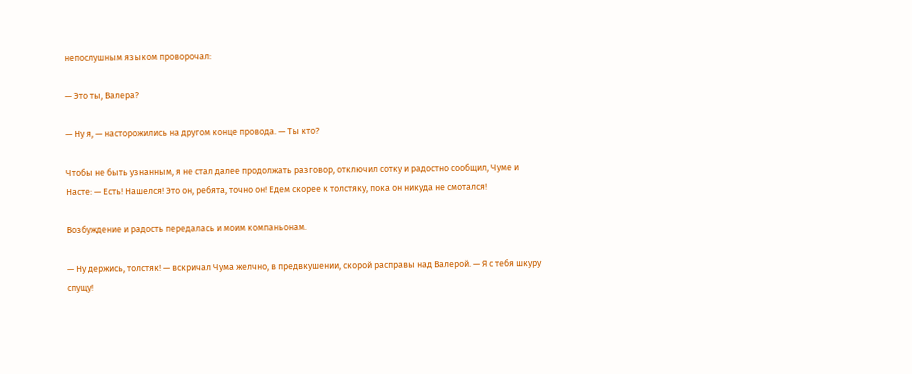непослушным языком проворочал:

— Это ты, Валера?

— Ну я, — насторожились на другом конце провода. — Ты кто?

Чтобы не быть узнанным, я не стал далее продолжать разговор, отключил сотку и радостно сообщил, Чуме и Насте: — Есть! Нашелся! Это он, ребята, точно он! Едем скорее к толстяку, пока он никуда не смотался!

Возбуждение и радость передалась и моим компаньонам.

— Ну держись, толстяк! — вскричал Чума желчно, в предвкушении, скорой расправы над Валерой. — Я с тебя шкуру спущу!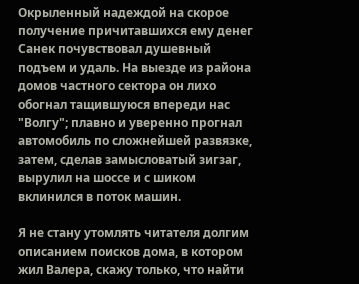Окрыленный надеждой на скорое получение причитавшихся ему денег Санек почувствовал душевный подъем и удаль. На выезде из района домов частного сектора он лихо обогнал тащившуюся впереди нас "Волгу"; плавно и уверенно прогнал автомобиль по сложнейшей развязке, затем, сделав замысловатый зигзаг, вырулил на шоссе и с шиком вклинился в поток машин.

Я не стану утомлять читателя долгим описанием поисков дома, в котором жил Валера, скажу только, что найти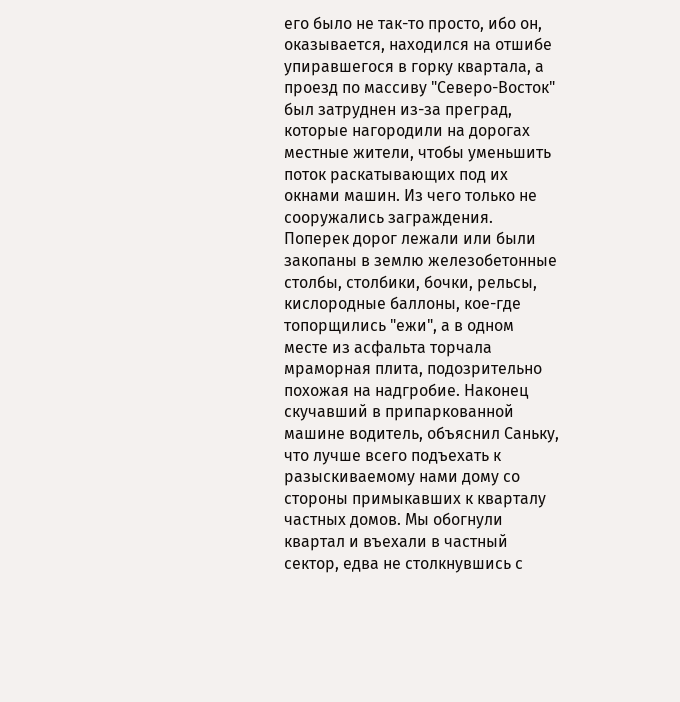его было не так-то просто, ибо он, оказывается, находился на отшибе упиравшегося в горку квартала, а проезд по массиву "Северо-Восток" был затруднен из-за преград, которые нагородили на дорогах местные жители, чтобы уменьшить поток раскатывающих под их окнами машин. Из чего только не сооружались заграждения. Поперек дорог лежали или были закопаны в землю железобетонные столбы, столбики, бочки, рельсы, кислородные баллоны, кое-где топорщились "ежи", а в одном месте из асфальта торчала мраморная плита, подозрительно похожая на надгробие. Наконец скучавший в припаркованной машине водитель, объяснил Саньку, что лучше всего подъехать к разыскиваемому нами дому со стороны примыкавших к кварталу частных домов. Мы обогнули квартал и въехали в частный сектор, едва не столкнувшись с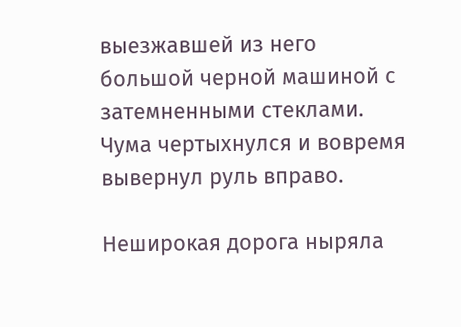выезжавшей из него большой черной машиной с затемненными стеклами. Чума чертыхнулся и вовремя вывернул руль вправо.

Неширокая дорога ныряла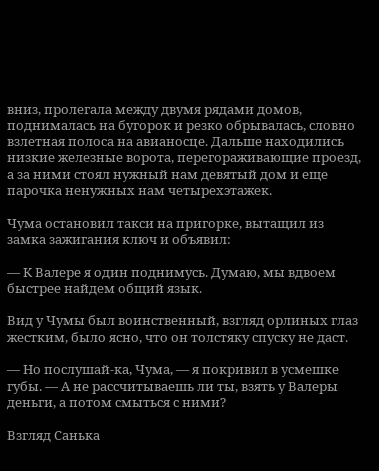вниз, пролегала между двумя рядами домов, поднималась на бугорок и резко обрывалась, словно взлетная полоса на авианосце. Дальше находились низкие железные ворота, перегораживающие проезд, а за ними стоял нужный нам девятый дом и еще парочка ненужных нам четырехэтажек.

Чума остановил такси на пригорке, вытащил из замка зажигания ключ и объявил:

— К Валере я один поднимусь. Думаю, мы вдвоем быстрее найдем общий язык.

Вид у Чумы был воинственный, взгляд орлиных глаз жестким, было ясно, что он толстяку спуску не даст.

— Но послушай-ка, Чума, — я покривил в усмешке губы. — А не рассчитываешь ли ты, взять у Валеры деньги, а потом смыться с ними?

Взгляд Санька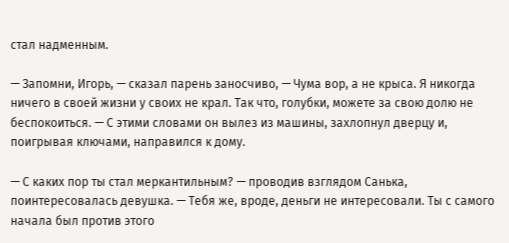стал надменным.

— Запомни, Игорь, — сказал парень заносчиво, — Чума вор, а не крыса. Я никогда ничего в своей жизни у своих не крал. Так что, голубки, можете за свою долю не беспокоиться. — С этими словами он вылез из машины, захлопнул дверцу и, поигрывая ключами, направился к дому.

— С каких пор ты стал меркантильным? — проводив взглядом Санька, поинтересовалась девушка. — Тебя же, вроде, деньги не интересовали. Ты с самого начала был против этого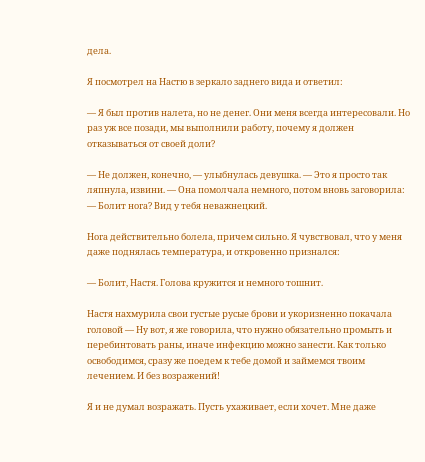дела.

Я посмотрел на Настю в зеркало заднего вида и ответил:

— Я был против налета, но не денег. Они меня всегда интересовали. Но раз уж все позади, мы выполнили работу, почему я должен отказываться от своей доли?

— Не должен, конечно, — улыбнулась девушка. — Это я просто так ляпнула, извини. — Она помолчала немного, потом вновь заговорила: — Болит нога? Вид у тебя неважнецкий.

Нога действительно болела, причем сильно. Я чувствовал, что у меня даже поднялась температура, и откровенно признался:

— Болит, Настя. Голова кружится и немного тошнит.

Настя нахмурила свои густые русые брови и укоризненно покачала головой — Ну вот, я же говорила, что нужно обязательно промыть и перебинтовать раны, иначе инфекцию можно занести. Как только освободимся, сразу же поедем к тебе домой и займемся твоим лечением. И без возражений!

Я и не думал возражать. Пусть ухаживает, если хочет. Мне даже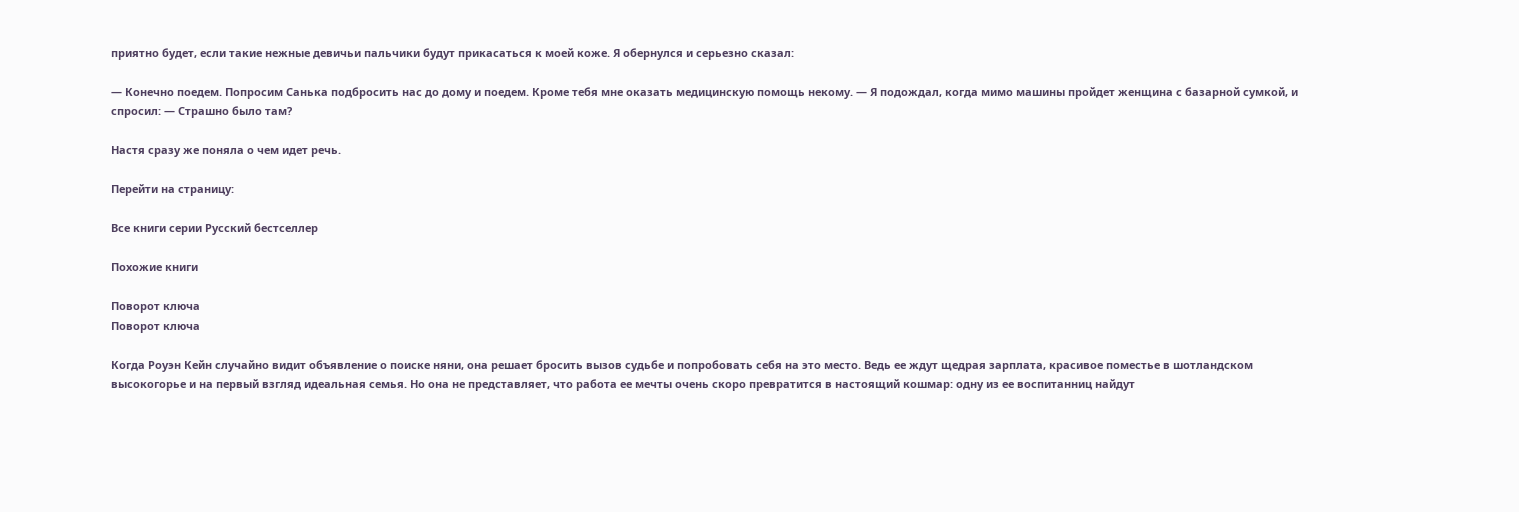приятно будет, если такие нежные девичьи пальчики будут прикасаться к моей коже. Я обернулся и серьезно сказал:

— Конечно поедем. Попросим Санька подбросить нас до дому и поедем. Кроме тебя мне оказать медицинскую помощь некому. — Я подождал, когда мимо машины пройдет женщина с базарной сумкой, и спросил: — Страшно было там?

Настя сразу же поняла о чем идет речь.

Перейти на страницу:

Все книги серии Русский бестселлер

Похожие книги

Поворот ключа
Поворот ключа

Когда Роуэн Кейн случайно видит объявление о поиске няни, она решает бросить вызов судьбе и попробовать себя на это место. Ведь ее ждут щедрая зарплата, красивое поместье в шотландском высокогорье и на первый взгляд идеальная семья. Но она не представляет, что работа ее мечты очень скоро превратится в настоящий кошмар: одну из ее воспитанниц найдут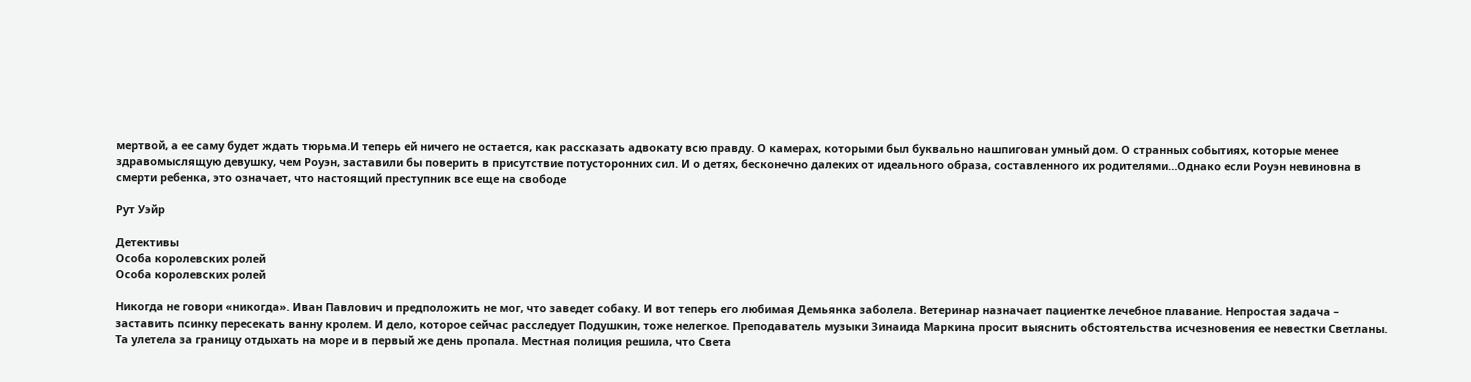мертвой, а ее саму будет ждать тюрьма.И теперь ей ничего не остается, как рассказать адвокату всю правду. О камерах, которыми был буквально нашпигован умный дом. О странных событиях, которые менее здравомыслящую девушку, чем Роуэн, заставили бы поверить в присутствие потусторонних сил. И о детях, бесконечно далеких от идеального образа, составленного их родителями…Однако если Роуэн невиновна в смерти ребенка, это означает, что настоящий преступник все еще на свободе

Рут Уэйр

Детективы
Особа королевских ролей
Особа королевских ролей

Никогда не говори «никогда». Иван Павлович и предположить не мог, что заведет собаку. И вот теперь его любимая Демьянка заболела. Ветеринар назначает пациентке лечебное плавание. Непростая задача – заставить псинку пересекать ванну кролем. И дело, которое сейчас расследует Подушкин, тоже нелегкое. Преподаватель музыки Зинаида Маркина просит выяснить обстоятельства исчезновения ее невестки Светланы. Та улетела за границу отдыхать на море и в первый же день пропала. Местная полиция решила, что Света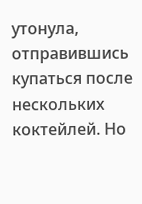утонула, отправившись купаться после нескольких коктейлей. Но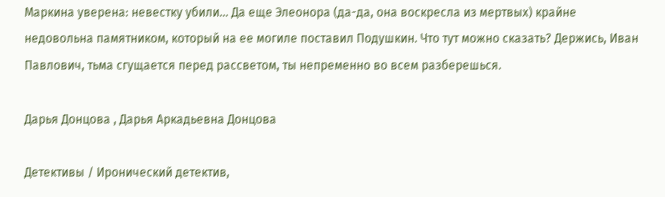Маркина уверена: невестку убили… Да еще Элеонора (да-да, она воскресла из мертвых) крайне недовольна памятником, который на ее могиле поставил Подушкин. Что тут можно сказать? Держись, Иван Павлович, тьма сгущается перед рассветом, ты непременно во всем разберешься.

Дарья Донцова , Дарья Аркадьевна Донцова

Детективы / Иронический детектив,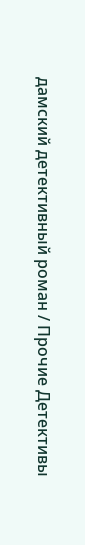дамский детективный роман / Прочие Детективы